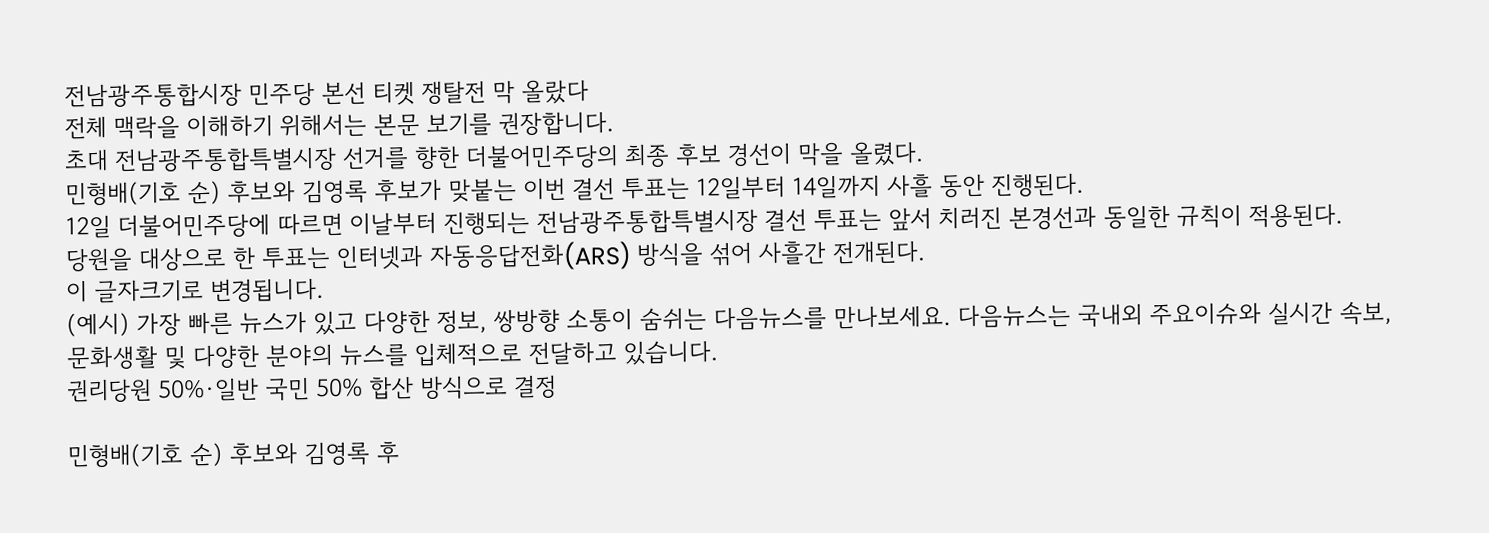전남광주통합시장 민주당 본선 티켓 쟁탈전 막 올랐다
전체 맥락을 이해하기 위해서는 본문 보기를 권장합니다.
초대 전남광주통합특별시장 선거를 향한 더불어민주당의 최종 후보 경선이 막을 올렸다.
민형배(기호 순) 후보와 김영록 후보가 맞붙는 이번 결선 투표는 12일부터 14일까지 사흘 동안 진행된다.
12일 더불어민주당에 따르면 이날부터 진행되는 전남광주통합특별시장 결선 투표는 앞서 치러진 본경선과 동일한 규칙이 적용된다.
당원을 대상으로 한 투표는 인터넷과 자동응답전화(ARS) 방식을 섞어 사흘간 전개된다.
이 글자크기로 변경됩니다.
(예시) 가장 빠른 뉴스가 있고 다양한 정보, 쌍방향 소통이 숨쉬는 다음뉴스를 만나보세요. 다음뉴스는 국내외 주요이슈와 실시간 속보, 문화생활 및 다양한 분야의 뉴스를 입체적으로 전달하고 있습니다.
권리당원 50%·일반 국민 50% 합산 방식으로 결정

민형배(기호 순) 후보와 김영록 후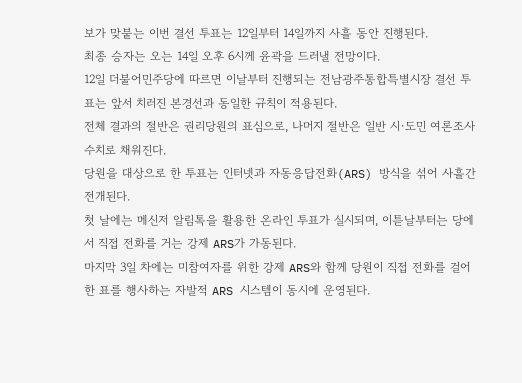보가 맞붙는 이번 결선 투표는 12일부터 14일까지 사흘 동안 진행된다.
최종 승자는 오는 14일 오후 6시께 윤곽을 드러낼 전망이다.
12일 더불어민주당에 따르면 이날부터 진행되는 전남광주통합특별시장 결선 투표는 앞서 치러진 본경선과 동일한 규칙이 적용된다.
전체 결과의 절반은 권리당원의 표심으로, 나머지 절반은 일반 시·도민 여론조사 수치로 채워진다.
당원을 대상으로 한 투표는 인터넷과 자동응답전화(ARS) 방식을 섞어 사흘간 전개된다.
첫 날에는 메신저 알림톡을 활용한 온라인 투표가 실시되며, 이튿날부터는 당에서 직접 전화를 거는 강제 ARS가 가동된다.
마지막 3일 차에는 미참여자를 위한 강제 ARS와 함께 당원이 직접 전화를 걸어 한 표를 행사하는 자발적 ARS 시스템이 동시에 운영된다.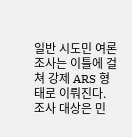일반 시도민 여론조사는 이틀에 걸쳐 강제 ARS 형태로 이뤄진다. 조사 대상은 민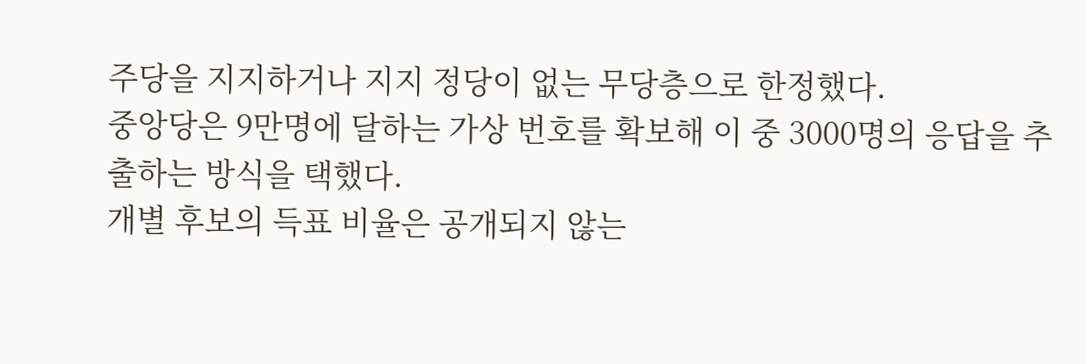주당을 지지하거나 지지 정당이 없는 무당층으로 한정했다.
중앙당은 9만명에 달하는 가상 번호를 확보해 이 중 3000명의 응답을 추출하는 방식을 택했다.
개별 후보의 득표 비율은 공개되지 않는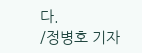다.
/정병호 기자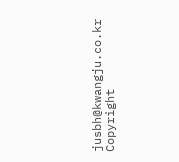jusbh@kwangju.co.kr
Copyright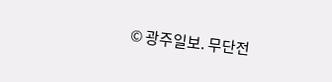© 광주일보. 무단전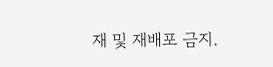재 및 재배포 금지.